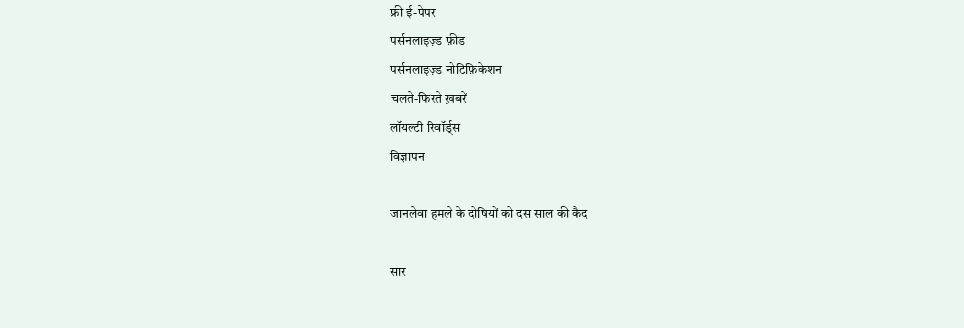फ्री ई-पेपर
पर्सनलाइज़्ड फ़ीड
पर्सनलाइज़्ड नोटिफ़िकेशन
चलते-फिरते ख़बरें
लॉयल्टी रिवॉर्ड्स
विज्ञापन

जानलेवा हमले के दोषियों को दस साल की कैद

सार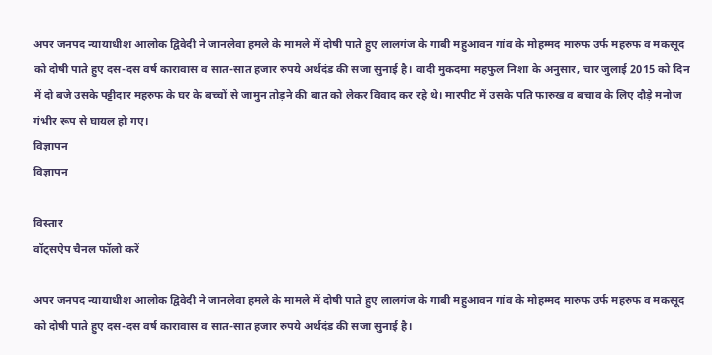अपर जनपद न्यायाधीश आलोक द्विवेदी ने जानलेवा हमले के मामले में दोषी पाते हुए लालगंज के गाबी महुआवन गांव के मोहम्मद मारुफ उर्फ महरुफ व मकसूद को दोषी पाते हुए दस-दस वर्ष कारावास व सात-सात हजार रुपये अर्थदंड की सजा सुनाई है। वादी मुकदमा महफुल निशा के अनुसार, चार जुलाई 2015 को दिन में दो बजे उसके पट्टीदार महरुफ के घर के बच्चों से जामुन तोड़ने की बात को लेकर विवाद कर रहे थे। मारपीट में उसके पति फारुख व बचाव के लिए दौड़े मनोज गंभीर रूप से घायल हो गए।
विज्ञापन
विज्ञापन

विस्तार
वॉट्सऐप चैनल फॉलो करें

अपर जनपद न्यायाधीश आलोक द्विवेदी ने जानलेवा हमले के मामले में दोषी पाते हुए लालगंज के गाबी महुआवन गांव के मोहम्मद मारुफ उर्फ महरुफ व मकसूद को दोषी पाते हुए दस-दस वर्ष कारावास व सात-सात हजार रुपये अर्थदंड की सजा सुनाई है।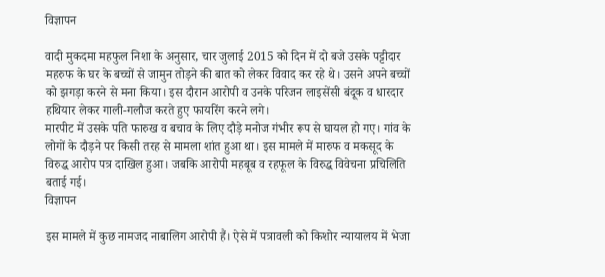विज्ञापन

वादी मुकदमा महफुल निशा के अनुसार, चार जुलाई 2015 को दिन में दो बजे उसके पट्टीदार महरुफ के घर के बच्चों से जामुन तोड़ने की बात को लेकर विवाद कर रहे थे। उसने अपने बच्चों को झगड़ा करने से मना किया। इस दौरान आरोपी व उनके परिजन लाइसेंसी बंदूक व धारदार हथियार लेकर गाली-गलौज करते हुए फायरिंग करने लगे।
मारपीट में उसके पति फारुख व बचाव के लिए दौड़े मनोज गंभीर रूप से घायल हो गए। गांव के लोगों के दौड़ने पर किसी तरह से मामला शांत हुआ था। इस मामले में मारुफ व मकसूद के विरुद्ध आरोप पत्र दाखिल हुआ। जबकि आरोपी महबूब व रहफूल के विरुद्ध विवेचना प्रचिलिति बताई गई।
विज्ञापन

इस मामले में कुछ नामजद नाबालिग आरोपी हैं। ऐसे में पत्रावली को किशोर न्यायालय में भेजा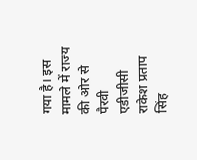गया है। इस मामले में राज्य की ओर से पैरवी एडीजीसी राकेश प्रताप सिंह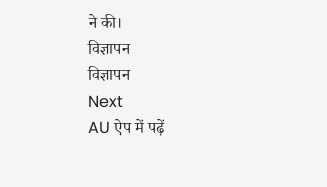ने की।
विज्ञापन
विज्ञापन
Next
AU ऐप में पढ़ें